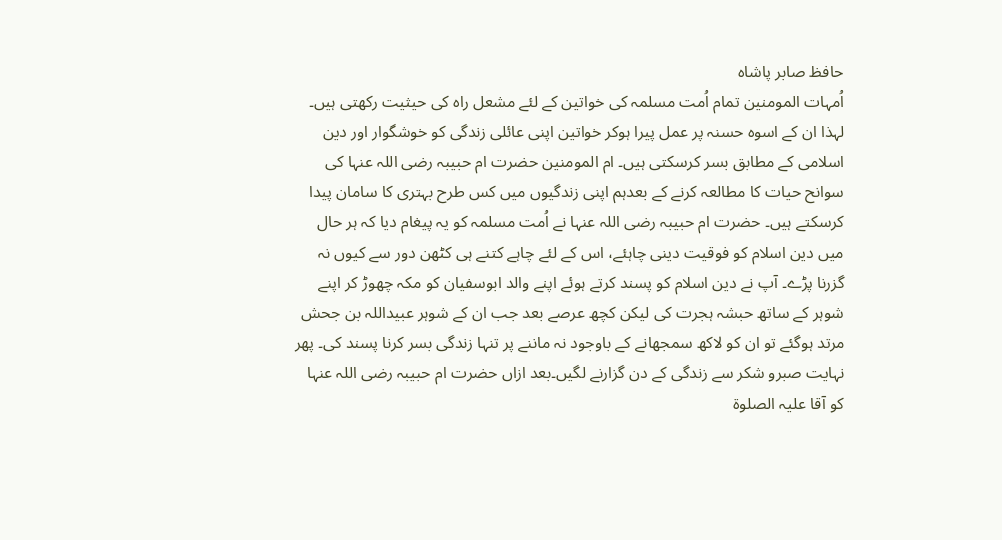حافظ صابر پاشاہ
اُمہات المومنین تمام اُمت مسلمہ کی خواتین کے لئے مشعل راہ کی حیثیت رکھتی ہیں۔ لہذا ان کے اسوہ حسنہ پر عمل پیرا ہوکر خواتین اپنی عائلی زندگی کو خوشگوار اور دین اسلامی کے مطابق بسر کرسکتی ہیں۔ ام المومنین حضرت ام حبیبہ رضی اللہ عنہا کی سوانح حیات کا مطالعہ کرنے کے بعدہم اپنی زندگیوں میں کس طرح بہتری کا سامان پیدا کرسکتے ہیں۔ حضرت ام حبیبہ رضی اللہ عنہا نے اُمت مسلمہ کو یہ پیغام دیا کہ ہر حال میں دین اسلام کو فوقیت دینی چاہئے، اس کے لئے چاہے کتنے ہی کٹھن دور سے کیوں نہ گزرنا پڑے۔ آپ نے دین اسلام کو پسند کرتے ہوئے اپنے والد ابوسفیان کو مکہ چھوڑ کر اپنے شوہر کے ساتھ حبشہ ہجرت کی لیکن کچھ عرصے بعد جب ان کے شوہر عبیداللہ بن جحش مرتد ہوگئے تو ان کو لاکھ سمجھانے کے باوجود نہ ماننے پر تنہا زندگی بسر کرنا پسند کی۔ پھر نہایت صبرو شکر سے زندگی کے دن گزارنے لگیں۔بعد ازاں حضرت ام حبیبہ رضی اللہ عنہا کو آقا علیہ الصلوۃ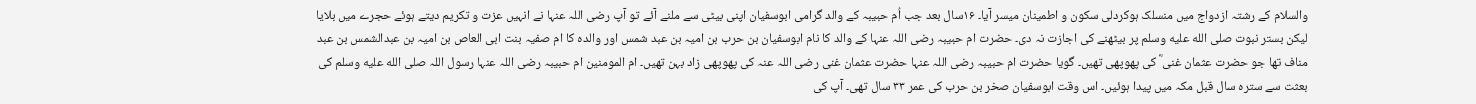والسلام کے رشتہ ازدواج میں منسلک ہوکردلی سکون و اطمینان میسر آیا۔ ۱۶سال بعد جب اُم حبیبہ کے والد گرامی ابوسفیان اپنی بیٹی سے ملنے آئے تو آپ رضی اللہ عنہا نے انہیں عزت و تکریم دیتے ہوئے حجرے میں بلایا لیکن بستر نبوت صلى الله عليه وسلم پر بیٹھنے کی اجازت نہ دی۔ حضرت ام حبیبہ رضی اللہ عنہا کے والد کا نام ابوسفیان بن حرب بن امیہ بن عبد شمس اور والدہ کا ام صفیہ بنت ابی العاص بن امیہ بن عبدالشمس بن عبد مناف تھا جو حضرت عثمان غنی ؓ کی پھوپھی تھیں۔ گویا حضرت ام حبیبہ رضی اللہ عنہا حضرت عثمان غنی رضی اللہ عنہ کی پھوپھی زاد بہن تھیں۔ ام المومنین ام حبیبہ رضی اللہ عنہا رسول اللہ صلى الله عليه وسلم کی بعثت سے سترہ سال قبل مکہ میں پیدا ہوئیں۔ اس وقت ابوسفیان صخر بن حرب کی عمر ۳۳ سال تھی۔ آپ کی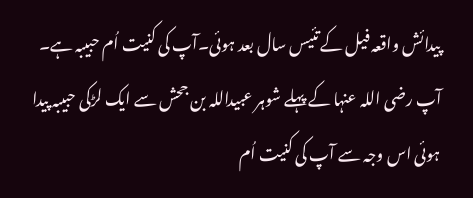پیدائش واقعہ فیل کے تئیس سال بعد ہوئی۔آپ کی کنیت اُم حبیبہ ہے۔ آپ رضی اللہ عنہا کے پہلے شوہر عبیداللہ بن جحش سے ایک لڑکی حبیبہ پیدا ہوئی اس وجہ سے آپ کی کنیت اُم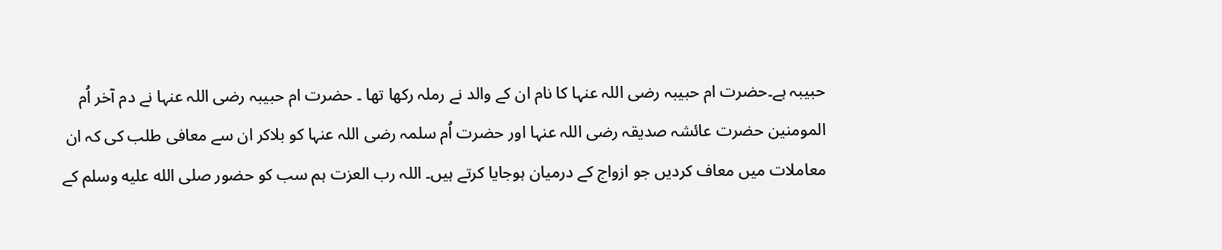حبیبہ ہے۔حضرت ام حبیبہ رضی اللہ عنہا کا نام ان کے والد نے رملہ رکھا تھا ۔ حضرت ام حبیبہ رضی اللہ عنہا نے دم آخر اُم المومنین حضرت عائشہ صدیقہ رضی اللہ عنہا اور حضرت اُم سلمہ رضی اللہ عنہا کو بلاکر ان سے معافی طلب کی کہ ان معاملات میں معاف کردیں جو ازواج کے درمیان ہوجایا کرتے ہیں۔ اللہ رب العزت ہم سب کو حضور صلى الله عليه وسلم کے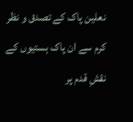نعلین پاک کے تصدق و نظر کرم سے ان پاک ہستیوں کے نقشِ قدم پر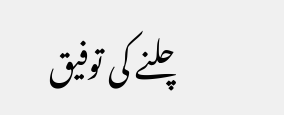چلنے کی توفیق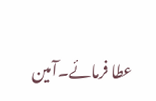عطا فرمائے۔آمین